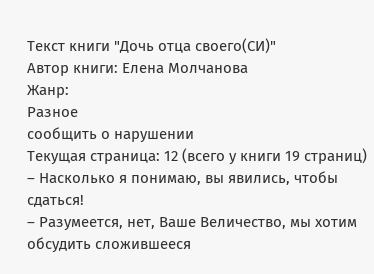Текст книги "Дочь отца своего(СИ)"
Автор книги: Елена Молчанова
Жанр:
Разное
сообщить о нарушении
Текущая страница: 12 (всего у книги 19 страниц)
– Насколько я понимаю, вы явились, чтобы сдаться!
– Разумеется, нет, Ваше Величество, мы хотим обсудить сложившееся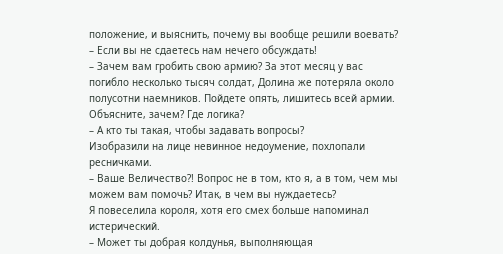положение, и выяснить, почему вы вообще решили воевать?
– Если вы не сдаетесь нам нечего обсуждать!
– Зачем вам гробить свою армию? За этот месяц у вас погибло несколько тысяч солдат, Долина же потеряла около полусотни наемников. Пойдете опять, лишитесь всей армии. Объясните, зачем? Где логика?
– А кто ты такая, чтобы задавать вопросы?
Изобразили на лице невинное недоумение, похлопали ресничками.
– Ваше Величество?! Вопрос не в том, кто я, а в том, чем мы можем вам помочь? Итак, в чем вы нуждаетесь?
Я повеселила короля, хотя его смех больше напоминал истерический.
– Может ты добрая колдунья, выполняющая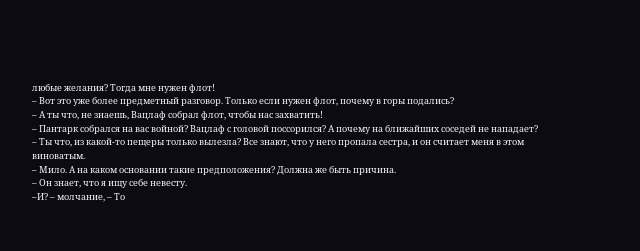любые желания? Тогда мне нужен флот!
– Вот это уже более предметный разговор. Только если нужен флот, почему в горы подались?
– А ты что, не знаешь, Вацлаф собрал флот, чтобы нас захватить!
– Пантарк собрался на вас войной? Вацлаф с головой поссорился? А почему на ближайших соседей не нападает?
– Ты что, из какой-то пещеры только вылезла? Все знают, что у него пропала сестра, и он считает меня в этом виноватым.
– Мило. А на каком основании такие предположения? Должна же быть причина.
– Он знает, что я ищу себе невесту.
–И? – молчание, – То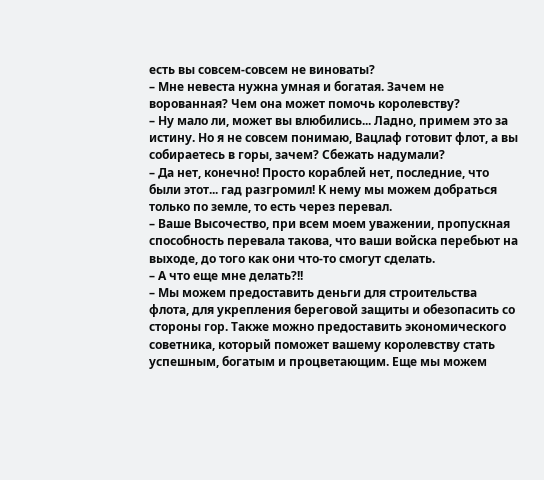есть вы совсем-совсем не виноваты?
– Мне невеста нужна умная и богатая. Зачем не ворованная? Чем она может помочь королевству?
– Ну мало ли, может вы влюбились... Ладно, примем это за истину. Но я не совсем понимаю, Вацлаф готовит флот, а вы собираетесь в горы, зачем? Сбежать надумали?
– Да нет, конечно! Просто кораблей нет, последние, что были этот... гад разгромил! К нему мы можем добраться только по земле, то есть через перевал.
– Ваше Высочество, при всем моем уважении, пропускная способность перевала такова, что ваши войска перебьют на выходе, до того как они что-то смогут сделать.
– А что еще мне делать?!!
– Мы можем предоставить деньги для строительства флота, для укрепления береговой защиты и обезопасить со стороны гор. Также можно предоставить экономического советника, который поможет вашему королевству стать успешным, богатым и процветающим. Еще мы можем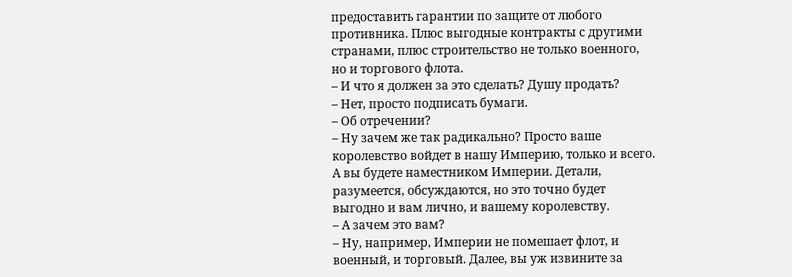предоставить гарантии по защите от любого противника. Плюс выгодные контракты с другими странами, плюс строительство не только военного, но и торгового флота.
– И что я должен за это сделать? Душу продать?
– Нет, просто подписать бумаги.
– Об отречении?
– Ну зачем же так радикально? Просто ваше королевство войдет в нашу Империю, только и всего. А вы будете наместником Империи. Детали, разумеется, обсуждаются, но это точно будет выгодно и вам лично, и вашему королевству.
– А зачем это вам?
– Ну, например, Империи не помешает флот, и военный, и торговый. Далее, вы уж извините за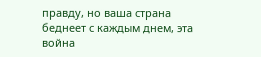правду, но ваша страна беднеет с каждым днем, эта война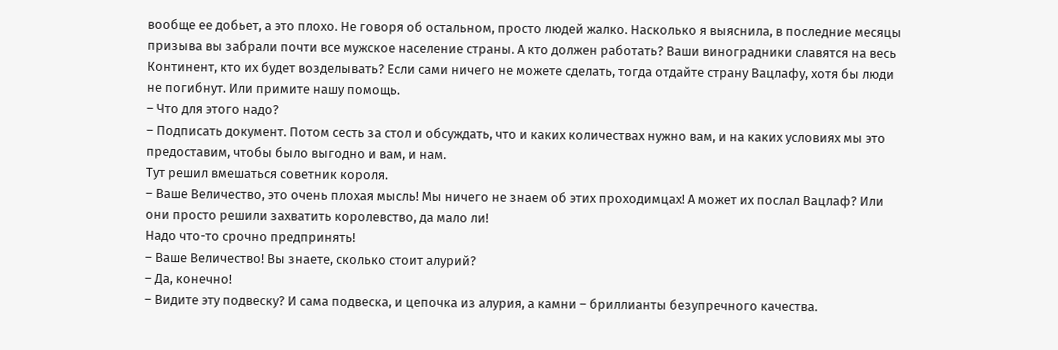вообще ее добьет, а это плохо. Не говоря об остальном, просто людей жалко. Насколько я выяснила, в последние месяцы призыва вы забрали почти все мужское население страны. А кто должен работать? Ваши виноградники славятся на весь Континент, кто их будет возделывать? Если сами ничего не можете сделать, тогда отдайте страну Вацлафу, хотя бы люди не погибнут. Или примите нашу помощь.
– Что для этого надо?
– Подписать документ. Потом сесть за стол и обсуждать, что и каких количествах нужно вам, и на каких условиях мы это предоставим, чтобы было выгодно и вам, и нам.
Тут решил вмешаться советник короля.
– Ваше Величество, это очень плохая мысль! Мы ничего не знаем об этих проходимцах! А может их послал Вацлаф? Или они просто решили захватить королевство, да мало ли!
Надо что-то срочно предпринять!
– Ваше Величество! Вы знаете, сколько стоит алурий?
– Да, конечно!
– Видите эту подвеску? И сама подвеска, и цепочка из алурия, а камни – бриллианты безупречного качества.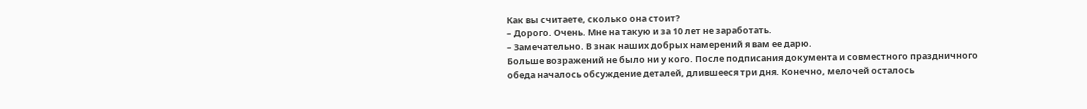Как вы считаете, сколько она стоит?
– Дорого. Очень. Мне на такую и за 10 лет не заработать.
– Замечательно. В знак наших добрых намерений я вам ее дарю.
Больше возражений не было ни у кого. После подписания документа и совместного праздничного обеда началось обсуждение деталей, длившееся три дня. Конечно, мелочей осталось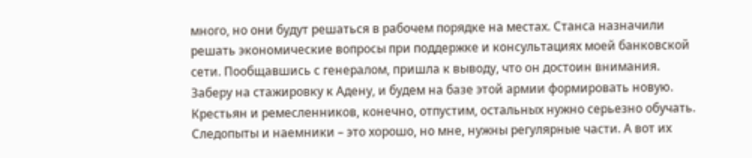много, но они будут решаться в рабочем порядке на местах. Станса назначили решать экономические вопросы при поддержке и консультациях моей банковской сети. Пообщавшись с генералом, пришла к выводу, что он достоин внимания. Заберу на стажировку к Адену, и будем на базе этой армии формировать новую. Крестьян и ремесленников, конечно, отпустим, остальных нужно серьезно обучать. Следопыты и наемники – это хорошо, но мне, нужны регулярные части. А вот их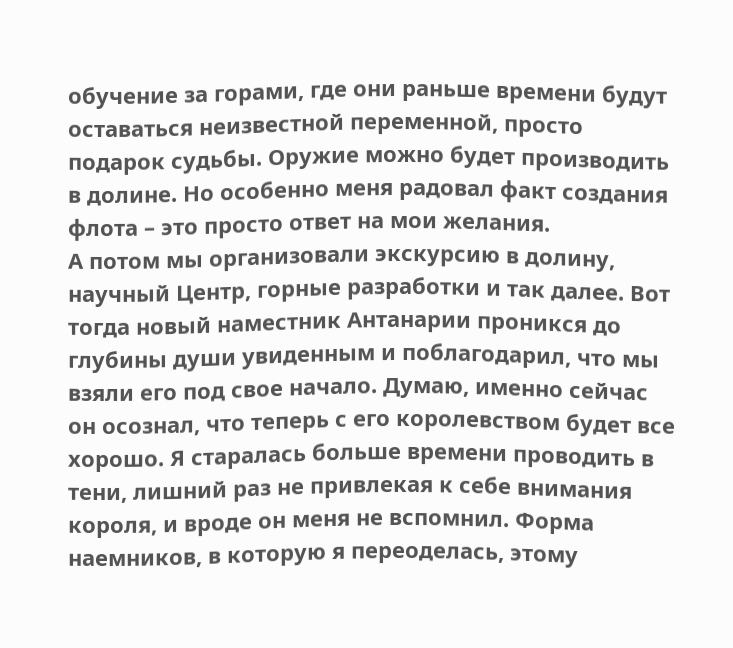обучение за горами, где они раньше времени будут оставаться неизвестной переменной, просто подарок судьбы. Оружие можно будет производить в долине. Но особенно меня радовал факт создания флота – это просто ответ на мои желания.
А потом мы организовали экскурсию в долину, научный Центр, горные разработки и так далее. Вот тогда новый наместник Антанарии проникся до глубины души увиденным и поблагодарил, что мы взяли его под свое начало. Думаю, именно сейчас он осознал, что теперь с его королевством будет все хорошо. Я старалась больше времени проводить в тени, лишний раз не привлекая к себе внимания короля, и вроде он меня не вспомнил. Форма наемников, в которую я переоделась, этому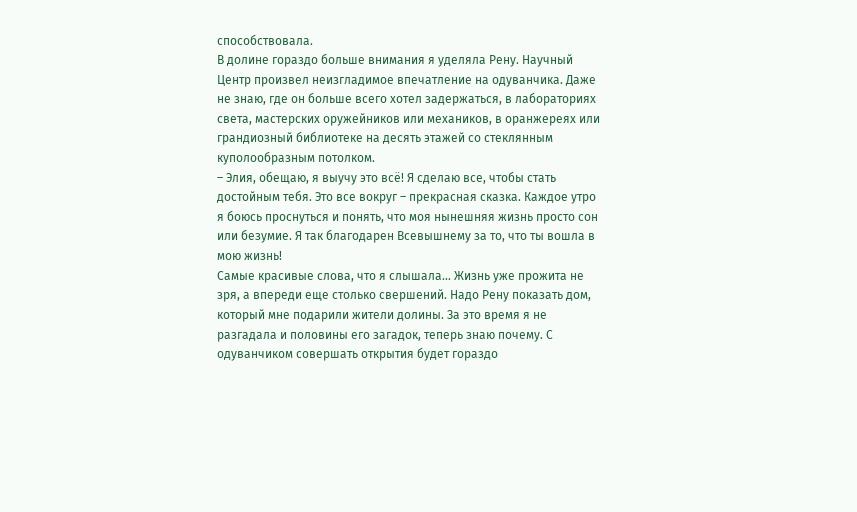способствовала.
В долине гораздо больше внимания я уделяла Рену. Научный Центр произвел неизгладимое впечатление на одуванчика. Даже не знаю, где он больше всего хотел задержаться, в лабораториях света, мастерских оружейников или механиков, в оранжереях или грандиозный библиотеке на десять этажей со стеклянным куполообразным потолком.
– Элия, обещаю, я выучу это всё! Я сделаю все, чтобы стать достойным тебя. Это все вокруг – прекрасная сказка. Каждое утро я боюсь проснуться и понять, что моя нынешняя жизнь просто сон или безумие. Я так благодарен Всевышнему за то, что ты вошла в мою жизнь!
Самые красивые слова, что я слышала... Жизнь уже прожита не зря, а впереди еще столько свершений. Надо Рену показать дом, который мне подарили жители долины. За это время я не разгадала и половины его загадок, теперь знаю почему. С одуванчиком совершать открытия будет гораздо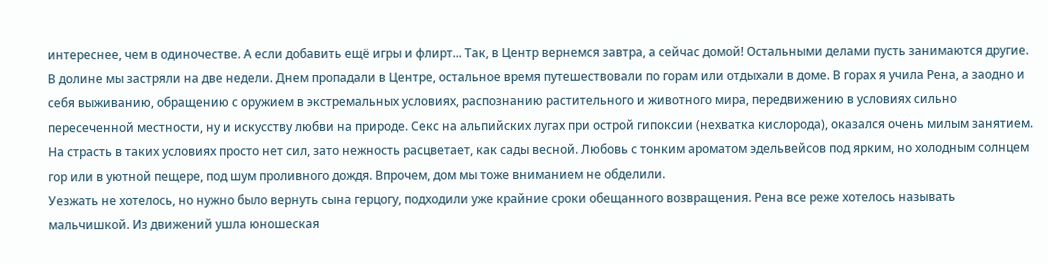интереснее, чем в одиночестве. А если добавить ещё игры и флирт... Так, в Центр вернемся завтра, а сейчас домой! Остальными делами пусть занимаются другие.
В долине мы застряли на две недели. Днем пропадали в Центре, остальное время путешествовали по горам или отдыхали в доме. В горах я учила Рена, а заодно и себя выживанию, обращению с оружием в экстремальных условиях, распознанию растительного и животного мира, передвижению в условиях сильно пересеченной местности, ну и искусству любви на природе. Секс на альпийских лугах при острой гипоксии (нехватка кислорода), оказался очень милым занятием. На страсть в таких условиях просто нет сил, зато нежность расцветает, как сады весной. Любовь с тонким ароматом эдельвейсов под ярким, но холодным солнцем гор или в уютной пещере, под шум проливного дождя. Впрочем, дом мы тоже вниманием не обделили.
Уезжать не хотелось, но нужно было вернуть сына герцогу, подходили уже крайние сроки обещанного возвращения. Рена все реже хотелось называть мальчишкой. Из движений ушла юношеская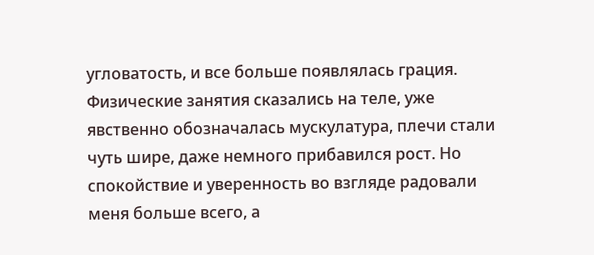угловатость, и все больше появлялась грация. Физические занятия сказались на теле, уже явственно обозначалась мускулатура, плечи стали чуть шире, даже немного прибавился рост. Но спокойствие и уверенность во взгляде радовали меня больше всего, а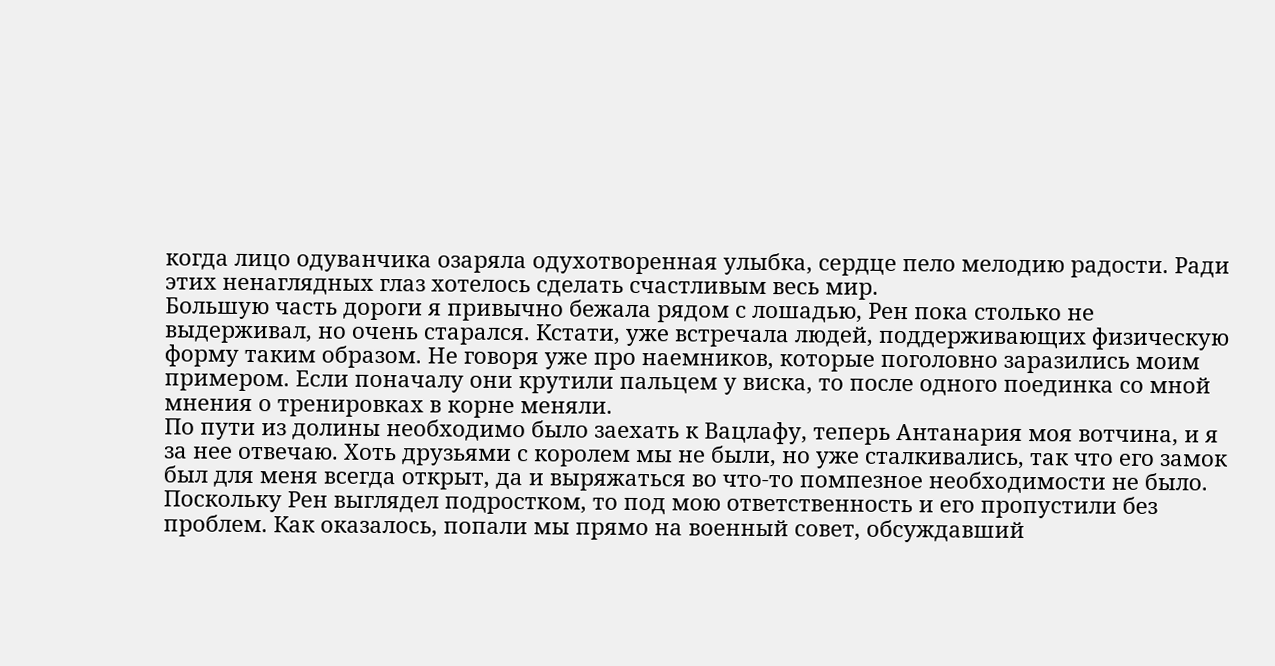когда лицо одуванчика озаряла одухотворенная улыбка, сердце пело мелодию радости. Ради этих ненаглядных глаз хотелось сделать счастливым весь мир.
Большую часть дороги я привычно бежала рядом с лошадью, Рен пока столько не выдерживал, но очень старался. Кстати, уже встречала людей, поддерживающих физическую форму таким образом. Не говоря уже про наемников, которые поголовно заразились моим примером. Если поначалу они крутили пальцем у виска, то после одного поединка со мной мнения о тренировках в корне меняли.
По пути из долины необходимо было заехать к Вацлафу, теперь Антанария моя вотчина, и я за нее отвечаю. Хоть друзьями с королем мы не были, но уже сталкивались, так что его замок был для меня всегда открыт, да и выряжаться во что-то помпезное необходимости не было. Поскольку Рен выглядел подростком, то под мою ответственность и его пропустили без проблем. Как оказалось, попали мы прямо на военный совет, обсуждавший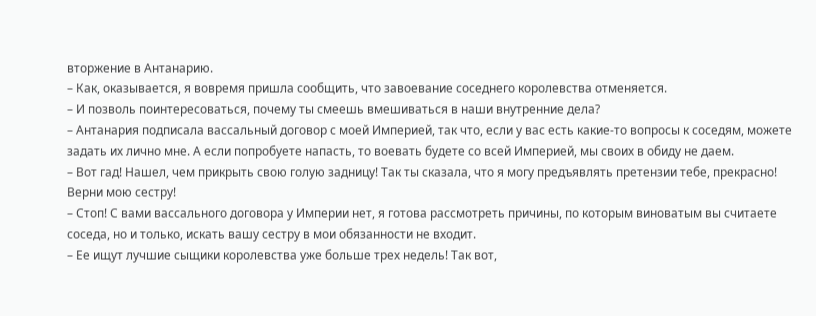вторжение в Антанарию.
– Как, оказывается, я вовремя пришла сообщить, что завоевание соседнего королевства отменяется.
– И позволь поинтересоваться, почему ты смеешь вмешиваться в наши внутренние дела?
– Антанария подписала вассальный договор с моей Империей, так что, если у вас есть какие-то вопросы к соседям, можете задать их лично мне. А если попробуете напасть, то воевать будете со всей Империей, мы своих в обиду не даем.
– Вот гад! Нашел, чем прикрыть свою голую задницу! Так ты сказала, что я могу предъявлять претензии тебе, прекрасно! Верни мою сестру!
– Стоп! С вами вассального договора у Империи нет, я готова рассмотреть причины, по которым виноватым вы считаете соседа, но и только, искать вашу сестру в мои обязанности не входит.
– Ее ищут лучшие сыщики королевства уже больше трех недель! Так вот,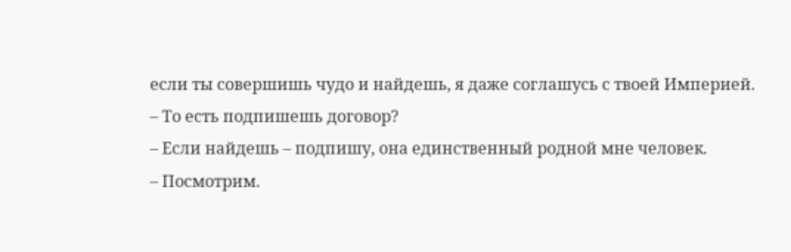если ты совершишь чудо и найдешь, я даже соглашусь с твоей Империей.
– То есть подпишешь договор?
– Если найдешь – подпишу, она единственный родной мне человек.
– Посмотрим.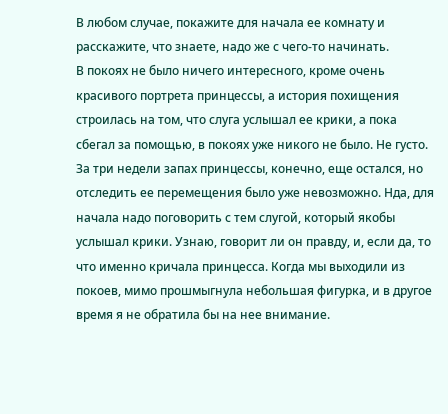В любом случае, покажите для начала ее комнату и расскажите, что знаете, надо же с чего-то начинать.
В покоях не было ничего интересного, кроме очень красивого портрета принцессы, а история похищения строилась на том, что слуга услышал ее крики, а пока сбегал за помощью, в покоях уже никого не было. Не густо. За три недели запах принцессы, конечно, еще остался, но отследить ее перемещения было уже невозможно. Нда, для начала надо поговорить с тем слугой, который якобы услышал крики. Узнаю, говорит ли он правду, и, если да, то что именно кричала принцесса. Когда мы выходили из покоев, мимо прошмыгнула небольшая фигурка, и в другое время я не обратила бы на нее внимание.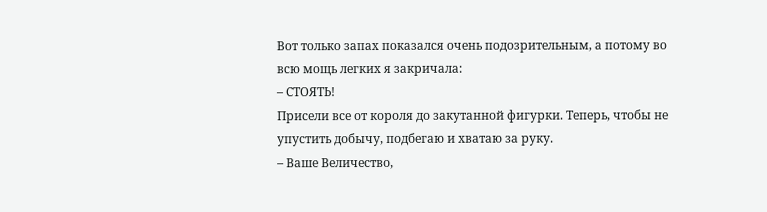Вот только запах показался очень подозрительным, а потому во всю мощь легких я закричала:
– СТОЯТЬ!
Присели все от короля до закутанной фигурки. Теперь, чтобы не упустить добычу, подбегаю и хватаю за руку.
– Ваше Величество,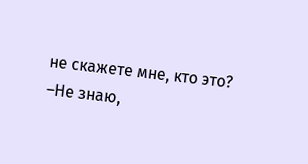не скажете мне, кто это?
–Не знаю,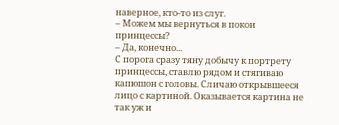наверное, кто-то из слуг.
– Можем мы вернуться в покои принцессы?
– Да, конечно...
С порога сразу тяну добычу к портрету принцессы, ставлю рядом и стягиваю капюшон с головы. Сличаю открывшееся лицо с картиной. Оказывается картина не так уж и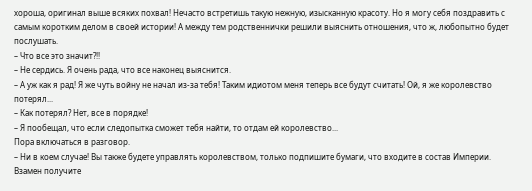хороша, оригинал выше всяких похвал! Нечасто встретишь такую нежную, изысканную красоту. Но я могу себя поздравить с самым коротким делом в своей истории! А между тем родственнички решили выяснить отношения, что ж, любопытно будет послушать.
– Что все это значит?!!
– Не сердись. Я очень рада, что все наконец выяснится.
– А уж как я рад! Я же чуть войну не начал из-за тебя! Таким идиотом меня теперь все будут считать! Ой, я же королевство потерял...
– Как потерял? Нет, все в порядке!
– Я пообещал, что если следопытка сможет тебя найти, то отдам ей королевство...
Пора включаться в разговор.
– Ни в коем случае! Вы также будете управлять королевством, только подпишите бумаги, что входите в состав Империи. Взамен получите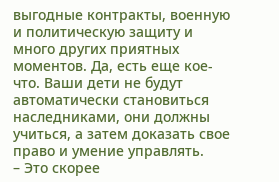выгодные контракты, военную и политическую защиту и много других приятных моментов. Да, есть еще кое-что. Ваши дети не будут автоматически становиться наследниками, они должны учиться, а затем доказать свое право и умение управлять.
– Это скорее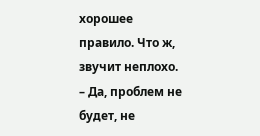хорошее правило. Что ж, звучит неплохо.
– Да, проблем не будет, не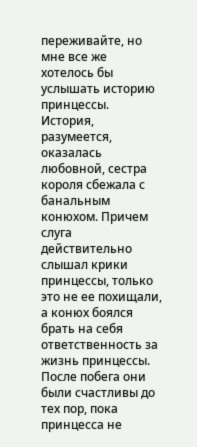переживайте, но мне все же хотелось бы услышать историю принцессы.
История, разумеется, оказалась любовной, сестра короля сбежала с банальным конюхом. Причем слуга действительно слышал крики принцессы, только это не ее похищали, а конюх боялся брать на себя ответственность за жизнь принцессы. После побега они были счастливы до тех пор, пока принцесса не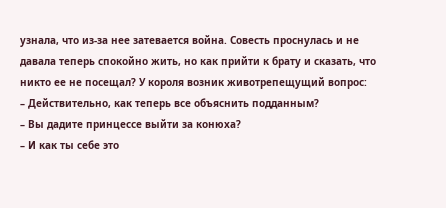узнала, что из-за нее затевается война. Совесть проснулась и не давала теперь спокойно жить, но как прийти к брату и сказать, что никто ее не посещал? У короля возник животрепещущий вопрос:
– Действительно, как теперь все объяснить подданным?
– Вы дадите принцессе выйти за конюха?
– И как ты себе это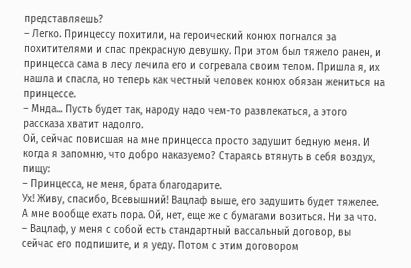представляешь?
– Легко. Принцессу похитили, на героический конюх погнался за похитителями и спас прекрасную девушку. При этом был тяжело ранен, и принцесса сама в лесу лечила его и согревала своим телом. Пришла я, их нашла и спасла, но теперь как честный человек конюх обязан жениться на принцессе.
– Мнда... Пусть будет так, народу надо чем-то развлекаться, а этого рассказа хватит надолго.
Ой, сейчас повисшая на мне принцесса просто задушит бедную меня. И когда я запомню, что добро наказуемо? Стараясь втянуть в себя воздух, пищу:
– Принцесса, не меня, брата благодарите.
Ух! Живу, спасибо, Всевышний! Вацлаф выше, его задушить будет тяжелее. А мне вообще ехать пора. Ой, нет, еще же с бумагами возиться. Ни за что.
– Вацлаф, у меня с собой есть стандартный вассальный договор, вы сейчас его подпишите, и я уеду. Потом с этим договором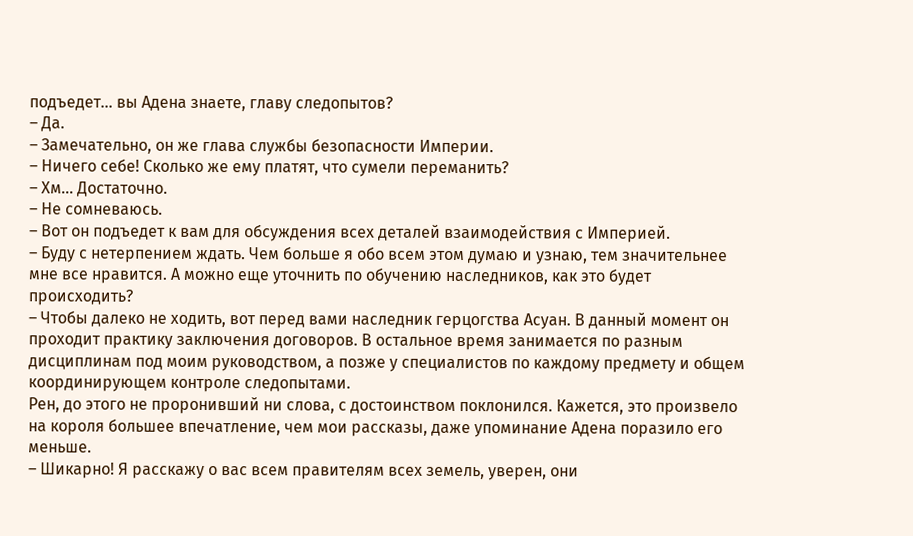подъедет... вы Адена знаете, главу следопытов?
– Да.
– Замечательно, он же глава службы безопасности Империи.
– Ничего себе! Сколько же ему платят, что сумели переманить?
– Хм... Достаточно.
– Не сомневаюсь.
– Вот он подъедет к вам для обсуждения всех деталей взаимодействия с Империей.
– Буду с нетерпением ждать. Чем больше я обо всем этом думаю и узнаю, тем значительнее мне все нравится. А можно еще уточнить по обучению наследников, как это будет происходить?
– Чтобы далеко не ходить, вот перед вами наследник герцогства Асуан. В данный момент он проходит практику заключения договоров. В остальное время занимается по разным дисциплинам под моим руководством, а позже у специалистов по каждому предмету и общем координирующем контроле следопытами.
Рен, до этого не проронивший ни слова, с достоинством поклонился. Кажется, это произвело на короля большее впечатление, чем мои рассказы, даже упоминание Адена поразило его меньше.
– Шикарно! Я расскажу о вас всем правителям всех земель, уверен, они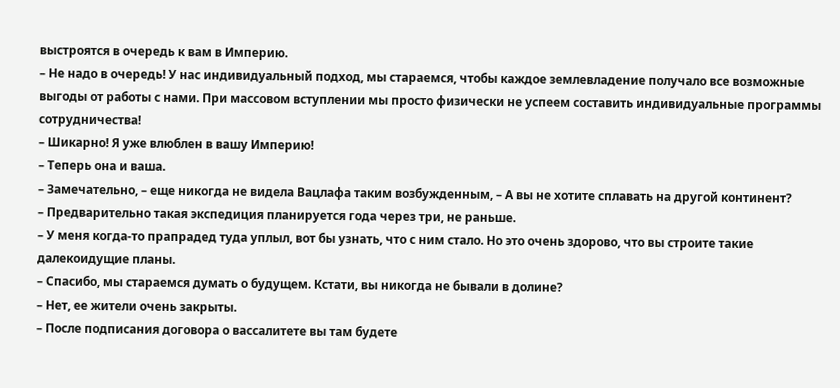выстроятся в очередь к вам в Империю.
– Не надо в очередь! У нас индивидуальный подход, мы стараемся, чтобы каждое землевладение получало все возможные выгоды от работы с нами. При массовом вступлении мы просто физически не успеем составить индивидуальные программы сотрудничества!
– Шикарно! Я уже влюблен в вашу Империю!
– Теперь она и ваша.
– Замечательно, – еще никогда не видела Вацлафа таким возбужденным, – А вы не хотите сплавать на другой континент?
– Предварительно такая экспедиция планируется года через три, не раньше.
– У меня когда-то прапрадед туда уплыл, вот бы узнать, что с ним стало. Но это очень здорово, что вы строите такие далекоидущие планы.
– Спасибо, мы стараемся думать о будущем. Кстати, вы никогда не бывали в долине?
– Нет, ее жители очень закрыты.
– После подписания договора о вассалитете вы там будете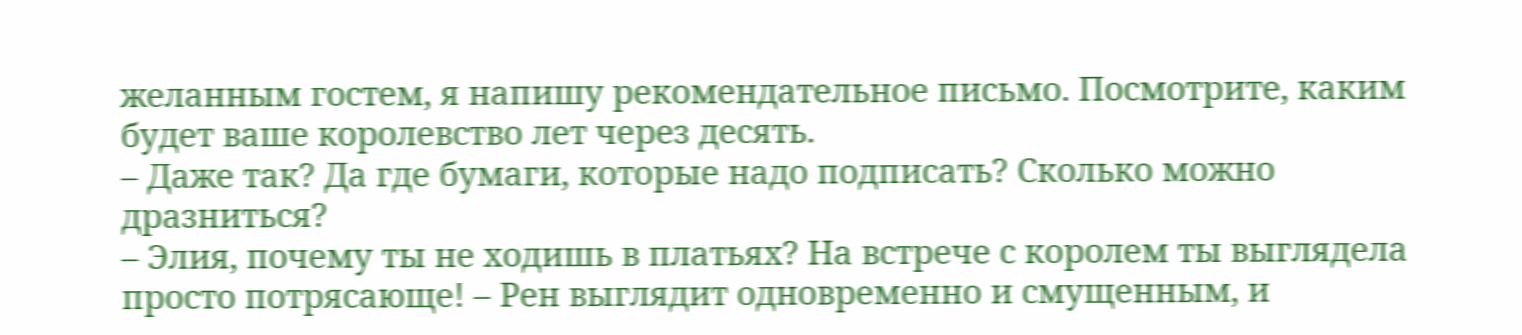желанным гостем, я напишу рекомендательное письмо. Посмотрите, каким будет ваше королевство лет через десять.
– Даже так? Да где бумаги, которые надо подписать? Сколько можно дразниться?
– Элия, почему ты не ходишь в платьях? На встрече с королем ты выглядела просто потрясающе! – Рен выглядит одновременно и смущенным, и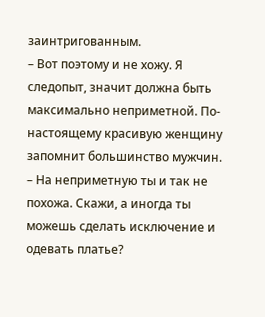заинтригованным.
– Вот поэтому и не хожу. Я следопыт, значит должна быть максимально неприметной. По-настоящему красивую женщину запомнит большинство мужчин.
– На неприметную ты и так не похожа. Скажи, а иногда ты можешь сделать исключение и одевать платье?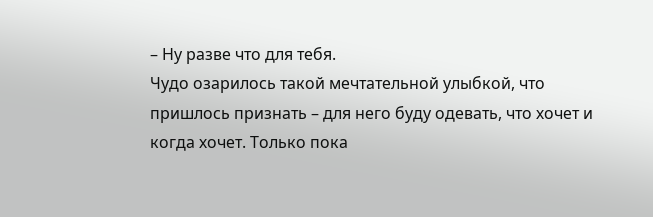– Ну разве что для тебя.
Чудо озарилось такой мечтательной улыбкой, что пришлось признать – для него буду одевать, что хочет и когда хочет. Только пока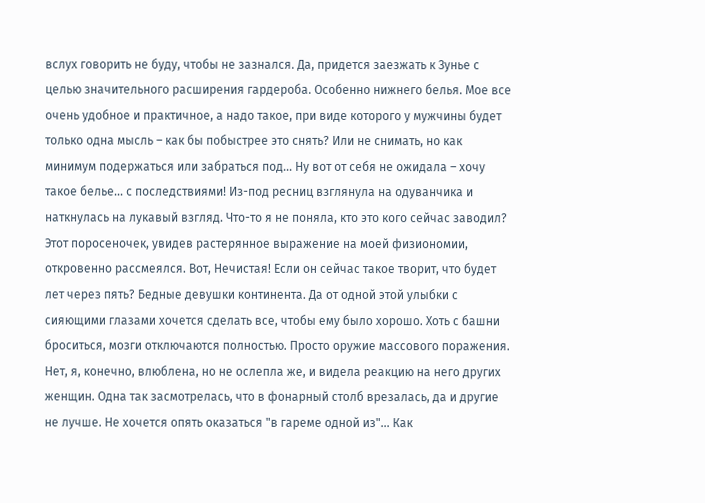вслух говорить не буду, чтобы не зазнался. Да, придется заезжать к Зунье с целью значительного расширения гардероба. Особенно нижнего белья. Мое все очень удобное и практичное, а надо такое, при виде которого у мужчины будет только одна мысль – как бы побыстрее это снять? Или не снимать, но как минимум подержаться или забраться под... Ну вот от себя не ожидала – хочу такое белье... с последствиями! Из-под ресниц взглянула на одуванчика и наткнулась на лукавый взгляд. Что-то я не поняла, кто это кого сейчас заводил? Этот поросеночек, увидев растерянное выражение на моей физиономии, откровенно рассмеялся. Вот, Нечистая! Если он сейчас такое творит, что будет лет через пять? Бедные девушки континента. Да от одной этой улыбки с сияющими глазами хочется сделать все, чтобы ему было хорошо. Хоть с башни броситься, мозги отключаются полностью. Просто оружие массового поражения. Нет, я, конечно, влюблена, но не ослепла же, и видела реакцию на него других женщин. Одна так засмотрелась, что в фонарный столб врезалась, да и другие не лучше. Не хочется опять оказаться "в гареме одной из"... Как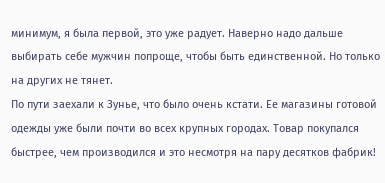минимум, я была первой, это уже радует. Наверно надо дальше выбирать себе мужчин попроще, чтобы быть единственной. Но только на других не тянет.
По пути заехали к Зунье, что было очень кстати. Ее магазины готовой одежды уже были почти во всех крупных городах. Товар покупался быстрее, чем производился и это несмотря на пару десятков фабрик!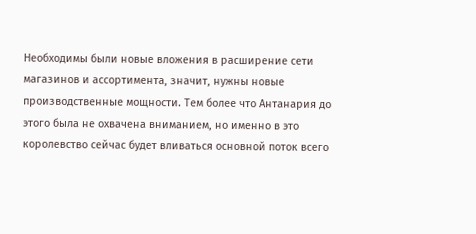Необходимы были новые вложения в расширение сети магазинов и ассортимента, значит, нужны новые производственные мощности. Тем более что Антанария до этого была не охвачена вниманием, но именно в это королевство сейчас будет вливаться основной поток всего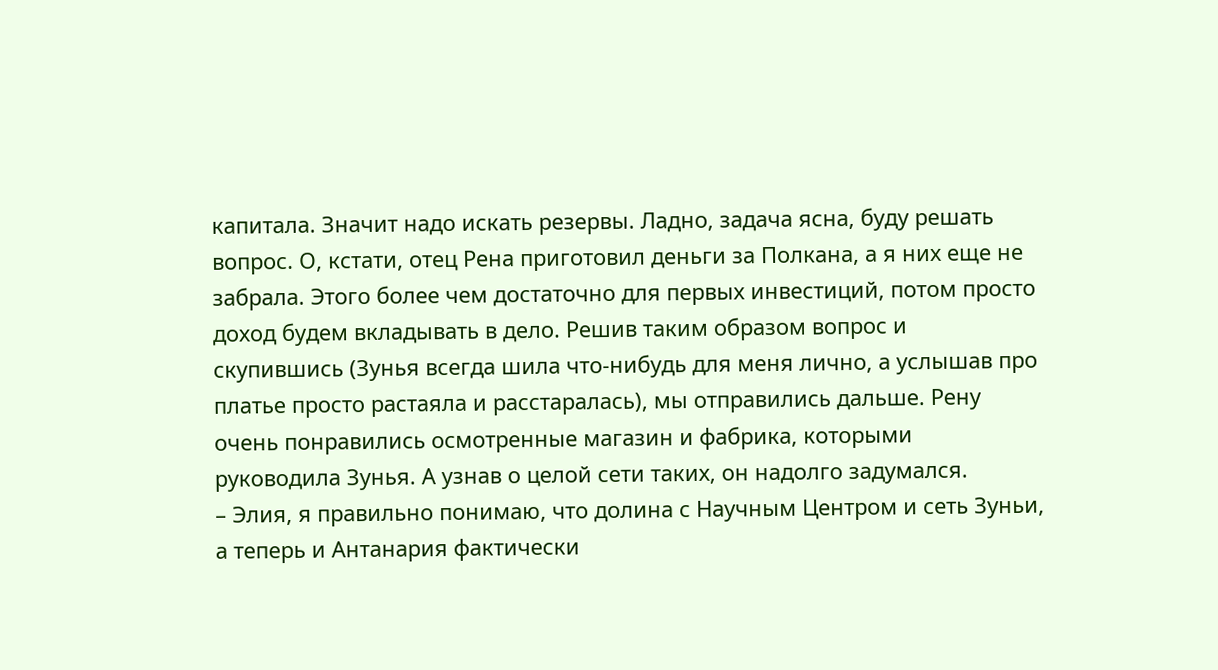капитала. Значит надо искать резервы. Ладно, задача ясна, буду решать вопрос. О, кстати, отец Рена приготовил деньги за Полкана, а я них еще не забрала. Этого более чем достаточно для первых инвестиций, потом просто доход будем вкладывать в дело. Решив таким образом вопрос и скупившись (Зунья всегда шила что-нибудь для меня лично, а услышав про платье просто растаяла и расстаралась), мы отправились дальше. Рену очень понравились осмотренные магазин и фабрика, которыми руководила Зунья. А узнав о целой сети таких, он надолго задумался.
– Элия, я правильно понимаю, что долина с Научным Центром и сеть Зуньи, а теперь и Антанария фактически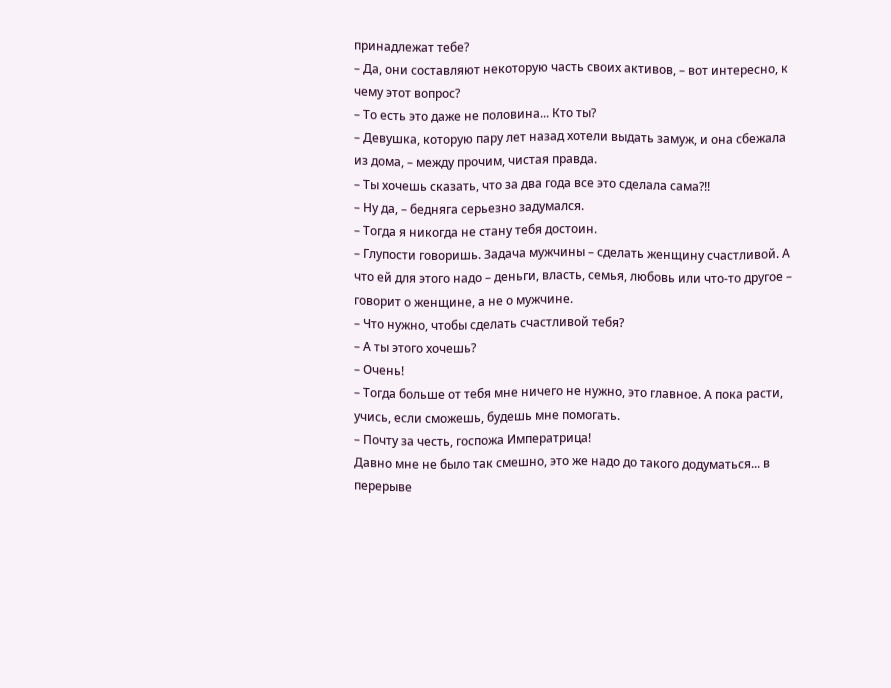принадлежат тебе?
– Да, они составляют некоторую часть своих активов, – вот интересно, к чему этот вопрос?
– То есть это даже не половина... Кто ты?
– Девушка, которую пару лет назад хотели выдать замуж, и она сбежала из дома, – между прочим, чистая правда.
– Ты хочешь сказать, что за два года все это сделала сама?!!
– Ну да, – бедняга серьезно задумался.
– Тогда я никогда не стану тебя достоин.
– Глупости говоришь. Задача мужчины – сделать женщину счастливой. А что ей для этого надо – деньги, власть, семья, любовь или что-то другое – говорит о женщине, а не о мужчине.
– Что нужно, чтобы сделать счастливой тебя?
– А ты этого хочешь?
– Очень!
– Тогда больше от тебя мне ничего не нужно, это главное. А пока расти, учись, если сможешь, будешь мне помогать.
– Почту за честь, госпожа Императрица!
Давно мне не было так смешно, это же надо до такого додуматься... в перерыве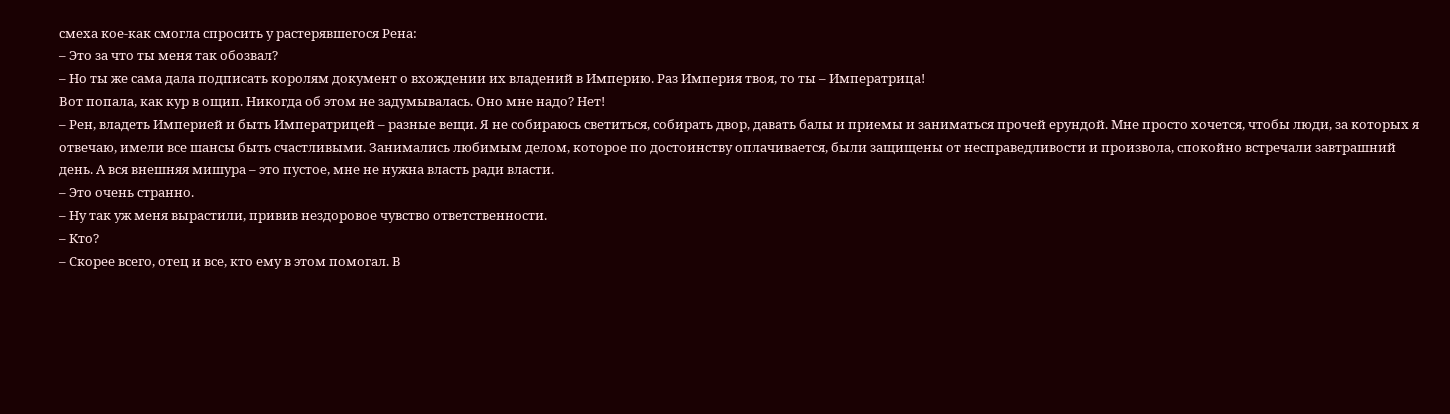смеха кое-как смогла спросить у растерявшегося Рена:
– Это за что ты меня так обозвал?
– Но ты же сама дала подписать королям документ о вхождении их владений в Империю. Раз Империя твоя, то ты – Императрица!
Вот попала, как кур в ощип. Никогда об этом не задумывалась. Оно мне надо? Нет!
– Рен, владеть Империей и быть Императрицей – разные вещи. Я не собираюсь светиться, собирать двор, давать балы и приемы и заниматься прочей ерундой. Мне просто хочется, чтобы люди, за которых я отвечаю, имели все шансы быть счастливыми. Занимались любимым делом, которое по достоинству оплачивается, были защищены от несправедливости и произвола, спокойно встречали завтрашний день. А вся внешняя мишура – это пустое, мне не нужна власть ради власти.
– Это очень странно.
– Ну так уж меня вырастили, привив нездоровое чувство ответственности.
– Кто?
– Скорее всего, отец и все, кто ему в этом помогал. В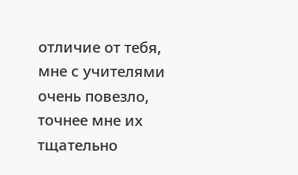отличие от тебя, мне с учителями очень повезло, точнее мне их тщательно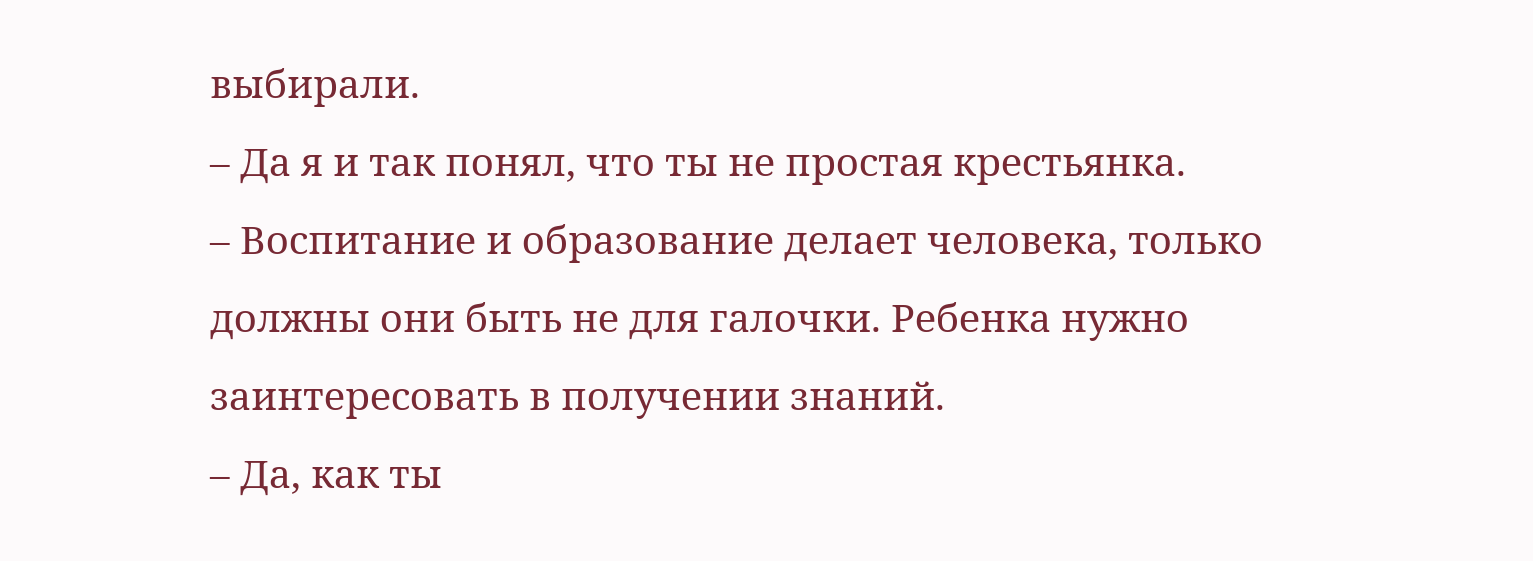выбирали.
– Да я и так понял, что ты не простая крестьянка.
– Воспитание и образование делает человека, только должны они быть не для галочки. Ребенка нужно заинтересовать в получении знаний.
– Да, как ты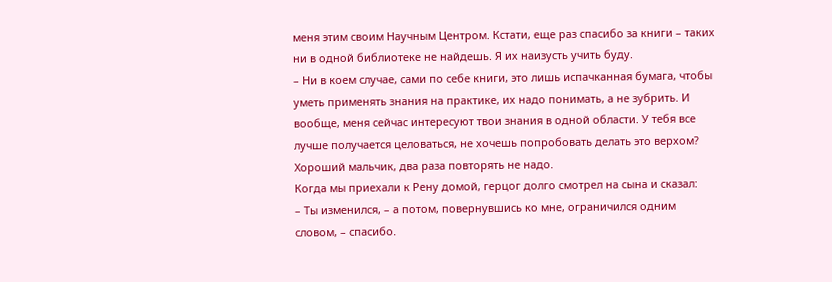меня этим своим Научным Центром. Кстати, еще раз спасибо за книги – таких ни в одной библиотеке не найдешь. Я их наизусть учить буду.
– Ни в коем случае, сами по себе книги, это лишь испачканная бумага, чтобы уметь применять знания на практике, их надо понимать, а не зубрить. И вообще, меня сейчас интересуют твои знания в одной области. У тебя все лучше получается целоваться, не хочешь попробовать делать это верхом?
Хороший мальчик, два раза повторять не надо.
Когда мы приехали к Рену домой, герцог долго смотрел на сына и сказал:
– Ты изменился, – а потом, повернувшись ко мне, ограничился одним словом, – спасибо.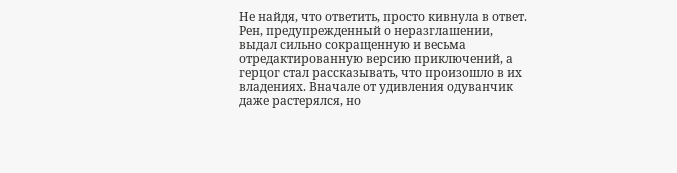Не найдя, что ответить, просто кивнула в ответ. Рен, предупрежденный о неразглашении, выдал сильно сокращенную и весьма отредактированную версию приключений, а герцог стал рассказывать, что произошло в их владениях. Вначале от удивления одуванчик даже растерялся, но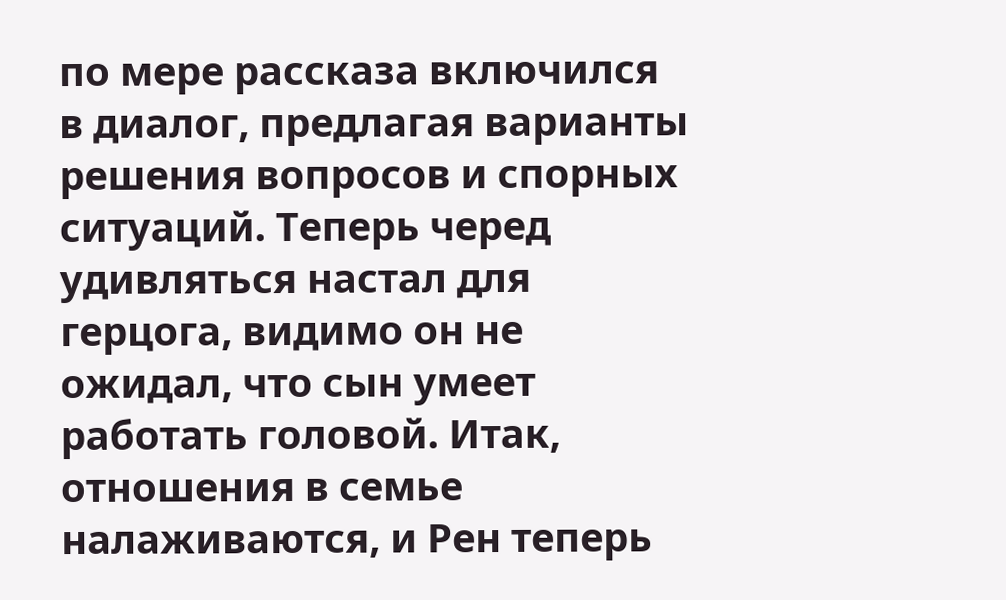по мере рассказа включился в диалог, предлагая варианты решения вопросов и спорных ситуаций. Теперь черед удивляться настал для герцога, видимо он не ожидал, что сын умеет работать головой. Итак, отношения в семье налаживаются, и Рен теперь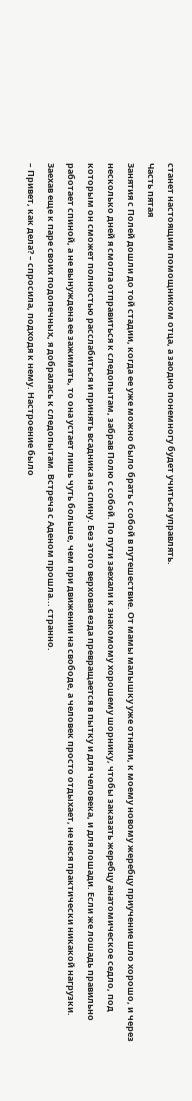станет настоящим помощником отца, а заодно понемногу будет учиться управлять.
Часть пятая
Занятия с Полей дошли до той стадии, когда ее уже можно было брать с собой в путешествие. От мамы малышку уже отняли, к моему новому жеребцу приучение шло хорошо, и через несколько дней я смогла отправиться к следопытам, забрав Полю с собой. По пути заехали к знакомому хорошему шорнику, чтобы заказать жеребцу анатомическое седло, под которым он сможет полностью расслабиться и принять всадника на спину. Без этого верховая езда превращается в пытку и для человека, и для лошади. Если же лошадь правильно работает спиной, а не вынуждена ее зажимать, то она устает лишь чуть больше, чем при движении на свободе, а человек просто отдыхает, не неся практически никакой нагрузки.
Заехав еще к паре своих подопечных, я добралась к следопытам. Встреча с Аденом прошла... странно.
– Привет, как дела? – спросила, подходя к нему. Настроение было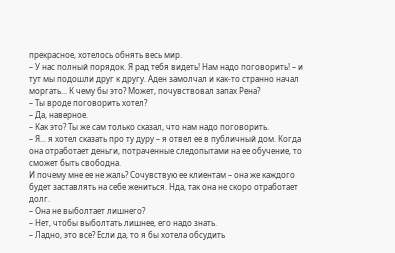прекрасное, хотелось обнять весь мир.
– У нас полный порядок. Я рад тебя видеть! Нам надо поговорить! – и тут мы подошли друг к другу. Аден замолчал и как-то странно начал моргать... К чему бы это? Может, почувствовал запах Рена?
– Ты вроде поговорить хотел?
– Да, наверное.
– Как это? Ты же сам только сказал, что нам надо поговорить.
– Я... я хотел сказать про ту дуру – я отвел ее в публичный дом. Когда она отработает деньги, потраченные следопытами на ее обучение, то сможет быть свободна.
И почему мне ее не жаль? Сочувствую ее клиентам – она же каждого будет заставлять на себе жениться. Нда, так она не скоро отработает долг.
– Она не выболтает лишнего?
– Нет, чтобы выболтать лишнее, его надо знать.
– Ладно, это все? Если да, то я бы хотела обсудить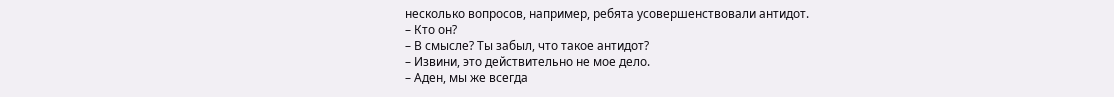несколько вопросов, например, ребята усовершенствовали антидот.
– Кто он?
– В смысле? Ты забыл, что такое антидот?
– Извини, это действительно не мое дело.
– Аден, мы же всегда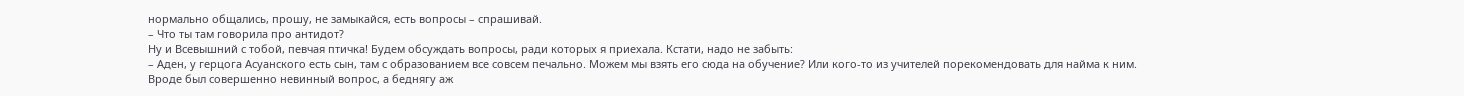нормально общались, прошу, не замыкайся, есть вопросы – спрашивай.
– Что ты там говорила про антидот?
Ну и Всевышний с тобой, певчая птичка! Будем обсуждать вопросы, ради которых я приехала. Кстати, надо не забыть:
– Аден, у герцога Асуанского есть сын, там с образованием все совсем печально. Можем мы взять его сюда на обучение? Или кого-то из учителей порекомендовать для найма к ним.
Вроде был совершенно невинный вопрос, а беднягу аж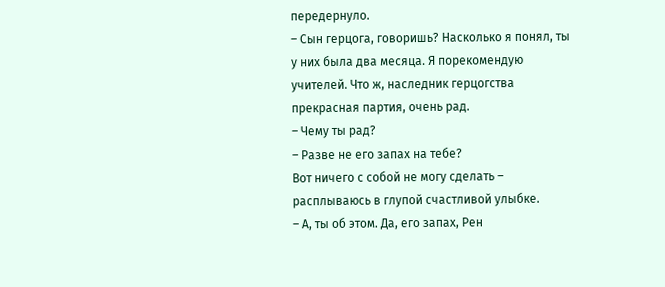передернуло.
– Сын герцога, говоришь? Насколько я понял, ты у них была два месяца. Я порекомендую учителей. Что ж, наследник герцогства прекрасная партия, очень рад.
– Чему ты рад?
– Разве не его запах на тебе?
Вот ничего с собой не могу сделать – расплываюсь в глупой счастливой улыбке.
– А, ты об этом. Да, его запах, Рен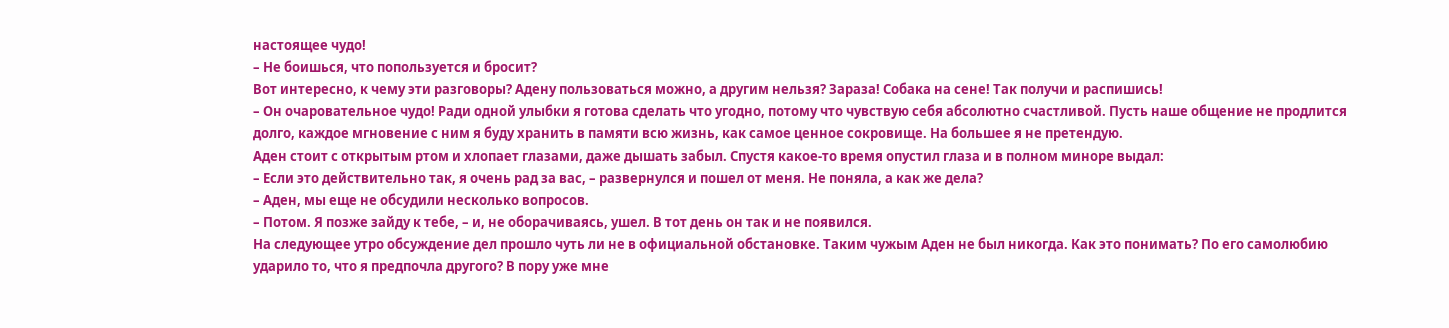настоящее чудо!
– Не боишься, что попользуется и бросит?
Вот интересно, к чему эти разговоры? Адену пользоваться можно, а другим нельзя? Зараза! Собака на сене! Так получи и распишись!
– Он очаровательное чудо! Ради одной улыбки я готова сделать что угодно, потому что чувствую себя абсолютно счастливой. Пусть наше общение не продлится долго, каждое мгновение с ним я буду хранить в памяти всю жизнь, как самое ценное сокровище. На большее я не претендую.
Аден стоит с открытым ртом и хлопает глазами, даже дышать забыл. Спустя какое-то время опустил глаза и в полном миноре выдал:
– Если это действительно так, я очень рад за вас, – развернулся и пошел от меня. Не поняла, а как же дела?
– Аден, мы еще не обсудили несколько вопросов.
– Потом. Я позже зайду к тебе, – и, не оборачиваясь, ушел. В тот день он так и не появился.
На следующее утро обсуждение дел прошло чуть ли не в официальной обстановке. Таким чужым Аден не был никогда. Как это понимать? По его самолюбию ударило то, что я предпочла другого? В пору уже мне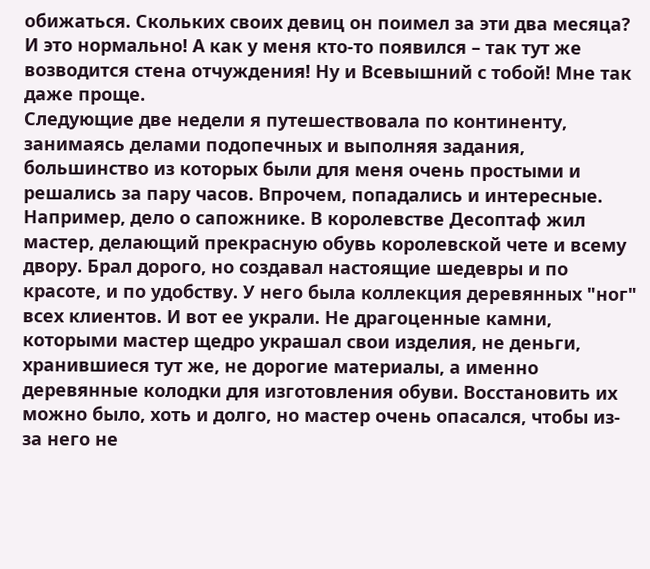обижаться. Скольких своих девиц он поимел за эти два месяца? И это нормально! А как у меня кто-то появился – так тут же возводится стена отчуждения! Ну и Всевышний с тобой! Мне так даже проще.
Следующие две недели я путешествовала по континенту, занимаясь делами подопечных и выполняя задания, большинство из которых были для меня очень простыми и решались за пару часов. Впрочем, попадались и интересные. Например, дело о сапожнике. В королевстве Десоптаф жил мастер, делающий прекрасную обувь королевской чете и всему двору. Брал дорого, но создавал настоящие шедевры и по красоте, и по удобству. У него была коллекция деревянных "ног" всех клиентов. И вот ее украли. Не драгоценные камни, которыми мастер щедро украшал свои изделия, не деньги, хранившиеся тут же, не дорогие материалы, а именно деревянные колодки для изготовления обуви. Восстановить их можно было, хоть и долго, но мастер очень опасался, чтобы из-за него не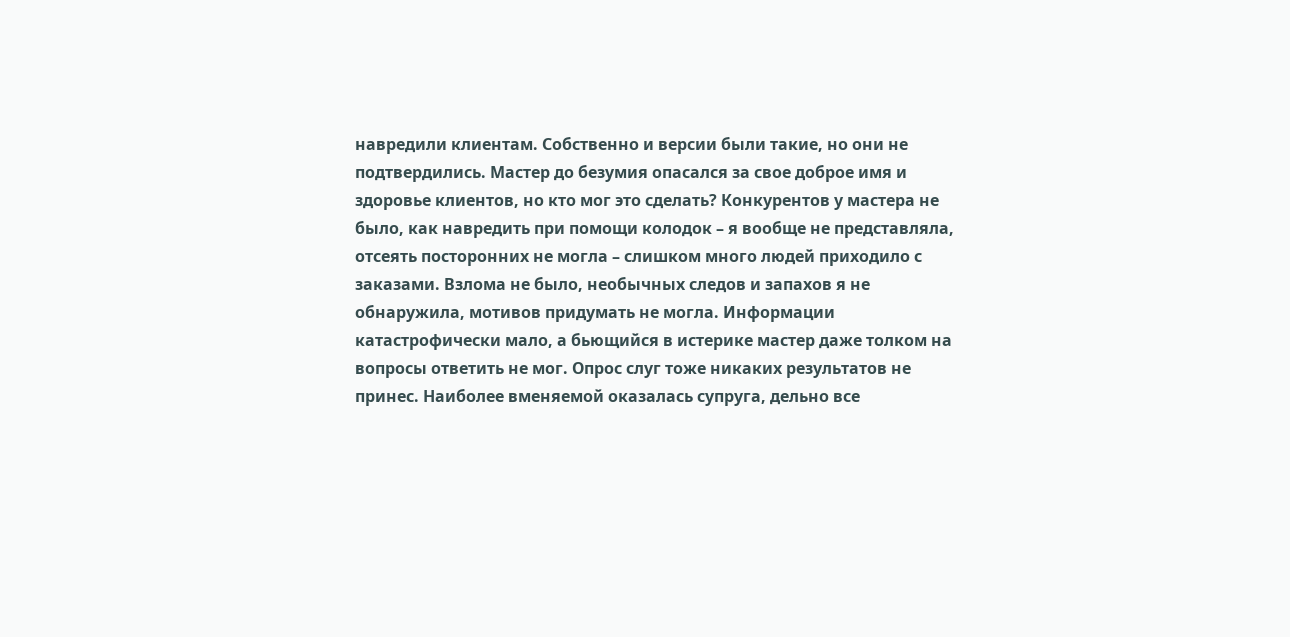навредили клиентам. Собственно и версии были такие, но они не подтвердились. Мастер до безумия опасался за свое доброе имя и здоровье клиентов, но кто мог это сделать? Конкурентов у мастера не было, как навредить при помощи колодок – я вообще не представляла, отсеять посторонних не могла – слишком много людей приходило с заказами. Взлома не было, необычных следов и запахов я не обнаружила, мотивов придумать не могла. Информации катастрофически мало, а бьющийся в истерике мастер даже толком на вопросы ответить не мог. Опрос слуг тоже никаких результатов не принес. Наиболее вменяемой оказалась супруга, дельно все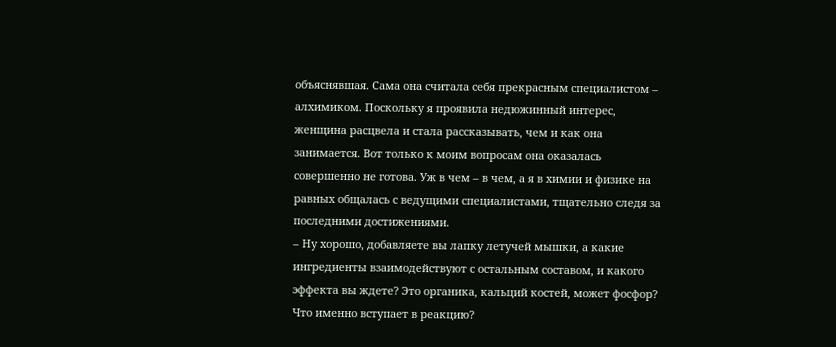объяснявшая. Сама она считала себя прекрасным специалистом – алхимиком. Поскольку я проявила недюжинный интерес, женщина расцвела и стала рассказывать, чем и как она занимается. Вот только к моим вопросам она оказалась совершенно не готова. Уж в чем – в чем, а я в химии и физике на равных общалась с ведущими специалистами, тщательно следя за последними достижениями.
– Ну хорошо, добавляете вы лапку летучей мышки, а какие ингредиенты взаимодействуют с остальным составом, и какого эффекта вы ждете? Это органика, кальций костей, может фосфор? Что именно вступает в реакцию?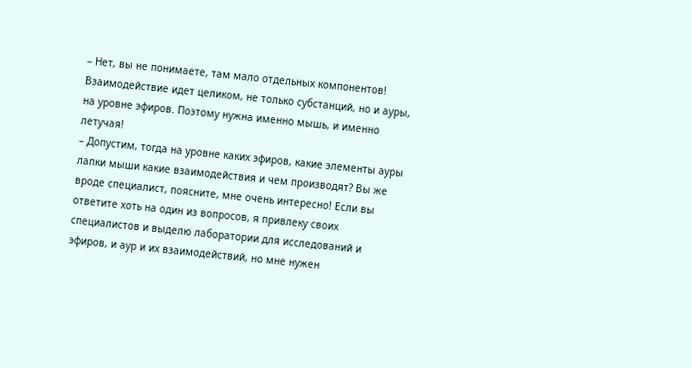– Нет, вы не понимаете, там мало отдельных компонентов! Взаимодействие идет целиком, не только субстанций, но и ауры, на уровне эфиров. Поэтому нужна именно мышь, и именно летучая!
– Допустим, тогда на уровне каких эфиров, какие элементы ауры лапки мыши какие взаимодействия и чем производят? Вы же вроде специалист, поясните, мне очень интересно! Если вы ответите хоть на один из вопросов, я привлеку своих специалистов и выделю лаборатории для исследований и эфиров, и аур и их взаимодействий, но мне нужен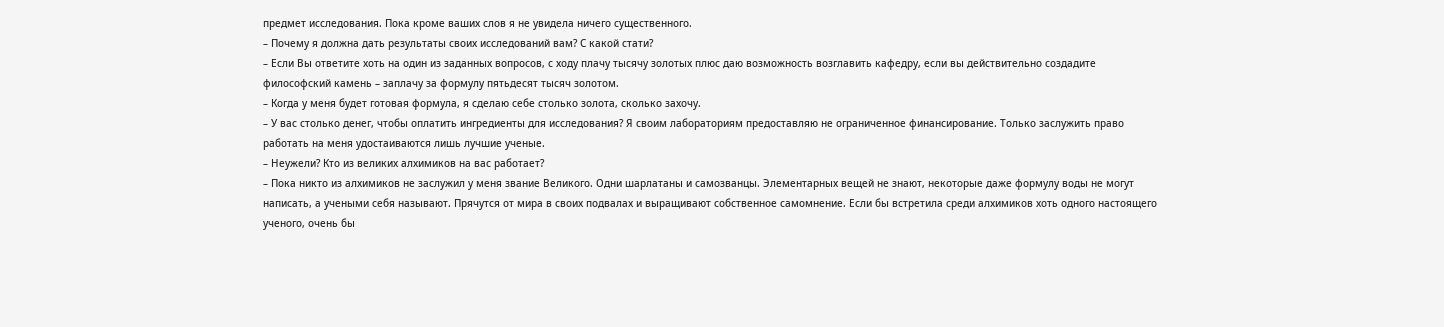предмет исследования. Пока кроме ваших слов я не увидела ничего существенного.
– Почему я должна дать результаты своих исследований вам? С какой стати?
– Если Вы ответите хоть на один из заданных вопросов, с ходу плачу тысячу золотых плюс даю возможность возглавить кафедру, если вы действительно создадите философский камень – заплачу за формулу пятьдесят тысяч золотом.
– Когда у меня будет готовая формула, я сделаю себе столько золота, сколько захочу.
– У вас столько денег, чтобы оплатить ингредиенты для исследования? Я своим лабораториям предоставляю не ограниченное финансирование. Только заслужить право работать на меня удостаиваются лишь лучшие ученые.
– Неужели? Кто из великих алхимиков на вас работает?
– Пока никто из алхимиков не заслужил у меня звание Великого. Одни шарлатаны и самозванцы. Элементарных вещей не знают, некоторые даже формулу воды не могут написать, а учеными себя называют. Прячутся от мира в своих подвалах и выращивают собственное самомнение. Если бы встретила среди алхимиков хоть одного настоящего ученого, очень бы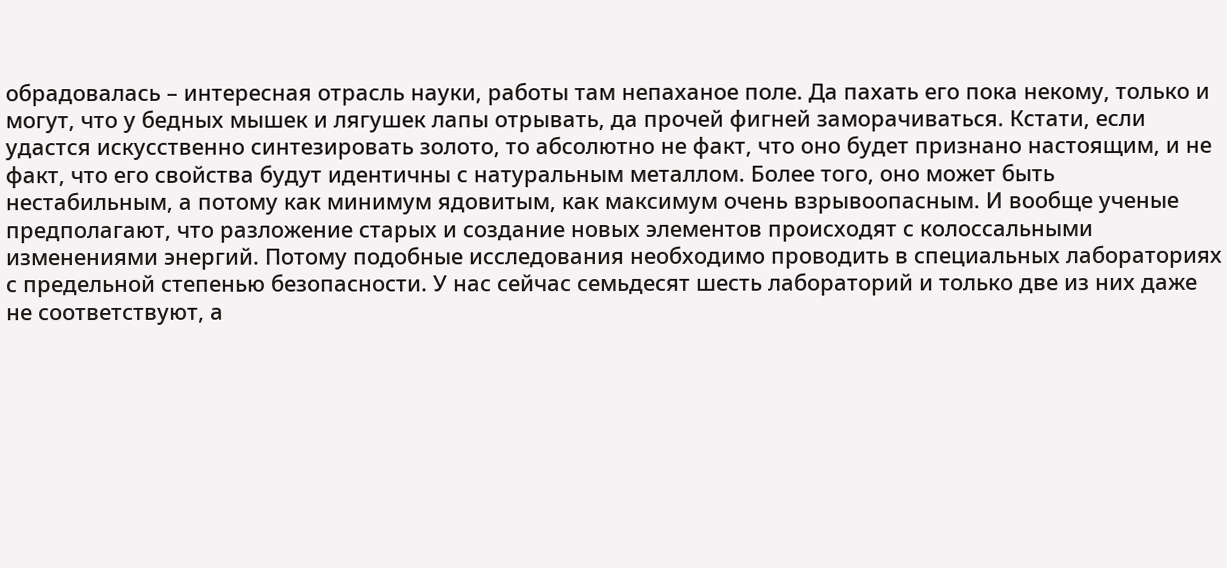обрадовалась – интересная отрасль науки, работы там непаханое поле. Да пахать его пока некому, только и могут, что у бедных мышек и лягушек лапы отрывать, да прочей фигней заморачиваться. Кстати, если удастся искусственно синтезировать золото, то абсолютно не факт, что оно будет признано настоящим, и не факт, что его свойства будут идентичны с натуральным металлом. Более того, оно может быть нестабильным, а потому как минимум ядовитым, как максимум очень взрывоопасным. И вообще ученые предполагают, что разложение старых и создание новых элементов происходят с колоссальными изменениями энергий. Потому подобные исследования необходимо проводить в специальных лабораториях с предельной степенью безопасности. У нас сейчас семьдесят шесть лабораторий и только две из них даже не соответствуют, а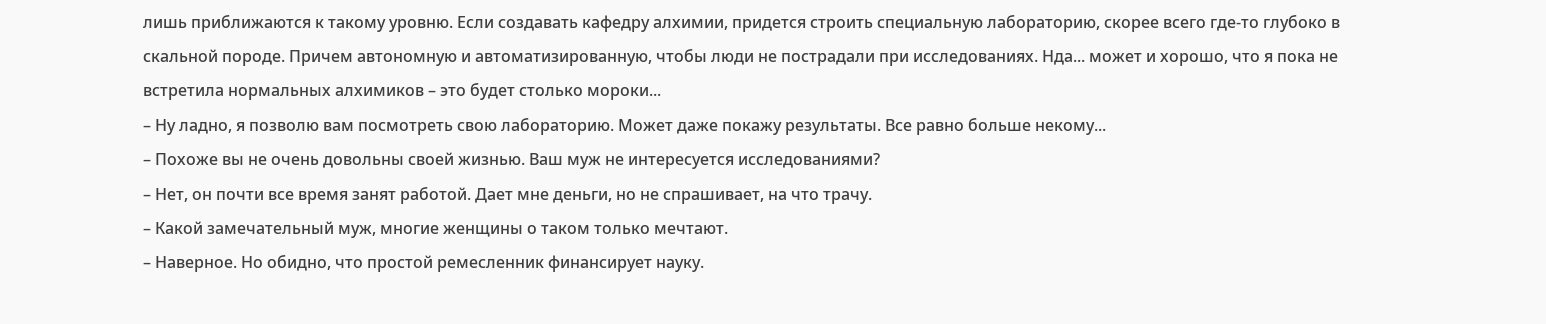лишь приближаются к такому уровню. Если создавать кафедру алхимии, придется строить специальную лабораторию, скорее всего где-то глубоко в скальной породе. Причем автономную и автоматизированную, чтобы люди не пострадали при исследованиях. Нда... может и хорошо, что я пока не встретила нормальных алхимиков – это будет столько мороки...
– Ну ладно, я позволю вам посмотреть свою лабораторию. Может даже покажу результаты. Все равно больше некому...
– Похоже вы не очень довольны своей жизнью. Ваш муж не интересуется исследованиями?
– Нет, он почти все время занят работой. Дает мне деньги, но не спрашивает, на что трачу.
– Какой замечательный муж, многие женщины о таком только мечтают.
– Наверное. Но обидно, что простой ремесленник финансирует науку.